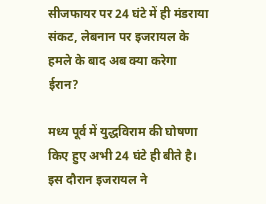सीजफायर पर 24 घंटे में ही मंडराया संकट, लेबनान पर इजरायल के हमले के बाद अब क्या करेगा ईरान?

मध्य पूर्व में युद्धविराम की घोषणा किए हुए अभी 24 घंटे ही बीते है। इस दौरान इजरायल ने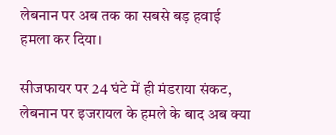लेबनान पर अब तक का सबसे बड़ हवाई हमला कर दिया।

सीजफायर पर 24 घंटे में ही मंडराया संकट, लेबनान पर इजरायल के हमले के बाद अब क्या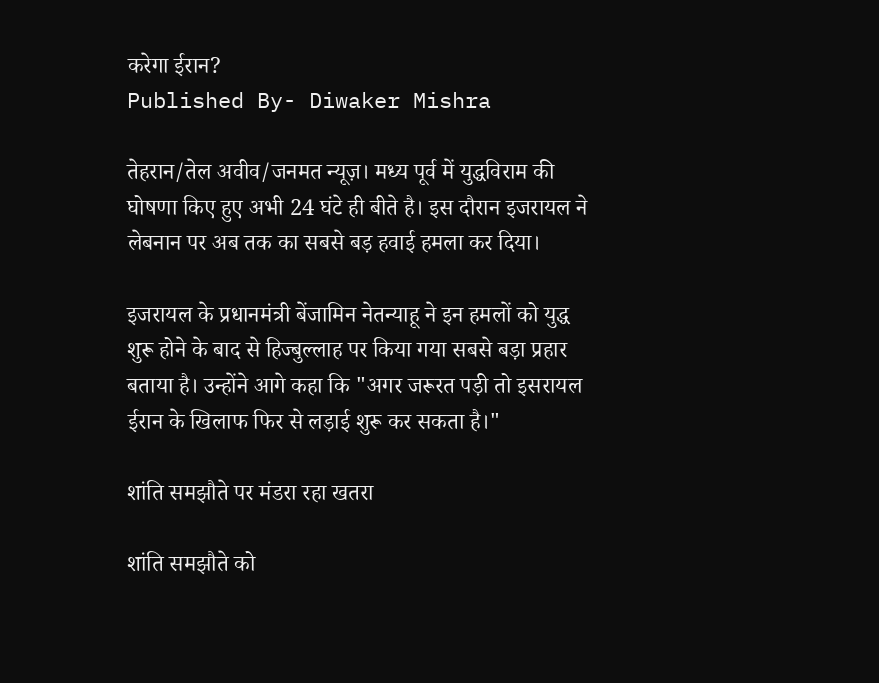करेगा ईरान?
Published By- Diwaker Mishra

तेहरान/तेल अवीव/जनमत न्यूज़। मध्य पूर्व में युद्धविराम की घोषणा किए हुए अभी 24 घंटे ही बीते है। इस दौरान इजरायल ने लेबनान पर अब तक का सबसे बड़ हवाई हमला कर दिया।

इजरायल के प्रधानमंत्री बेंजामिन नेतन्याहू ने इन हमलों को युद्ध शुरू होने के बाद से हिज्बुल्लाह पर किया गया सबसे बड़ा प्रहार बताया है। उन्होंने आगे कहा कि "अगर जरूरत पड़ी तो इसरायल ईरान के खिलाफ फिर से लड़ाई शुरू कर सकता है।"

शांति समझौते पर मंडरा रहा खतरा

शांति समझौते को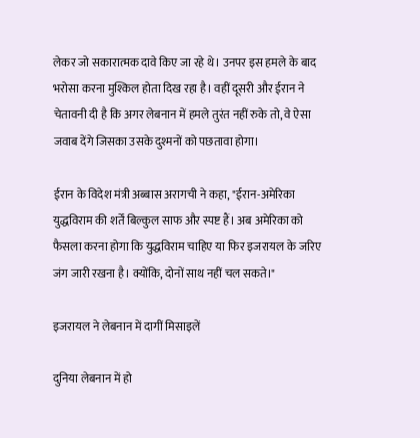लेकर जो सकारात्मक दावे किए जा रहे थे। उनपर इस हमले के बाद भरोसा करना मुश्किल होता दिख रहा है। वहीं दूसरी और ईरान ने चेतावनी दी है कि अगर लेबनान में हमले तुरंत नहीं रुके तो, वे ऐसा जवाब देंगे जिसका उसके दुश्मनों को पछतावा होगा।

ईरान के विदेश मंत्री अब्बास अरागची ने कहा, "ईरान-अमेरिका युद्धविराम की शर्तें बिल्कुल साफ और स्पष्ट हैं। अब अमेरिका को फैसला करना होगा कि युद्धविराम चाहिए या फिर इजरायल के जरिए जंग जारी रखना है। क्योंकि, दोनों साथ नहीं चल सकते।"

इजरायल ने लेबनान में दागीं मिसाइलें

दुनिया लेबनान में हो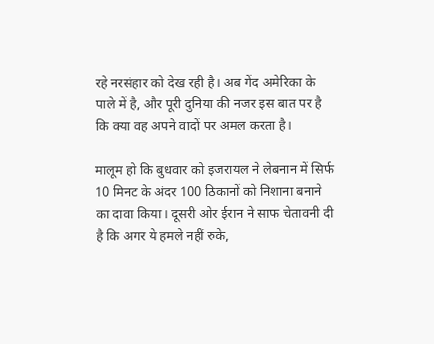रहे नरसंहार को देख रही है। अब गेंद अमेरिका के पाले में है, और पूरी दुनिया की नजर इस बात पर है कि क्या वह अपने वादों पर अमल करता है।

मालूम हो कि बुधवार को इजरायल ने लेबनान में सिर्फ 10 मिनट के अंदर 100 ठिकानों को निशाना बनाने का दावा किया। दूसरी ओर ईरान ने साफ चेतावनी दी है कि अगर ये हमले नहीं रुके,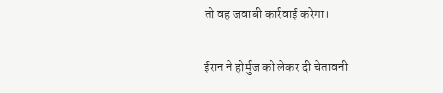तो वह जवाबी कार्रवाई करेगा।

ईरान ने होर्मुज को लेकर दी चेतावनी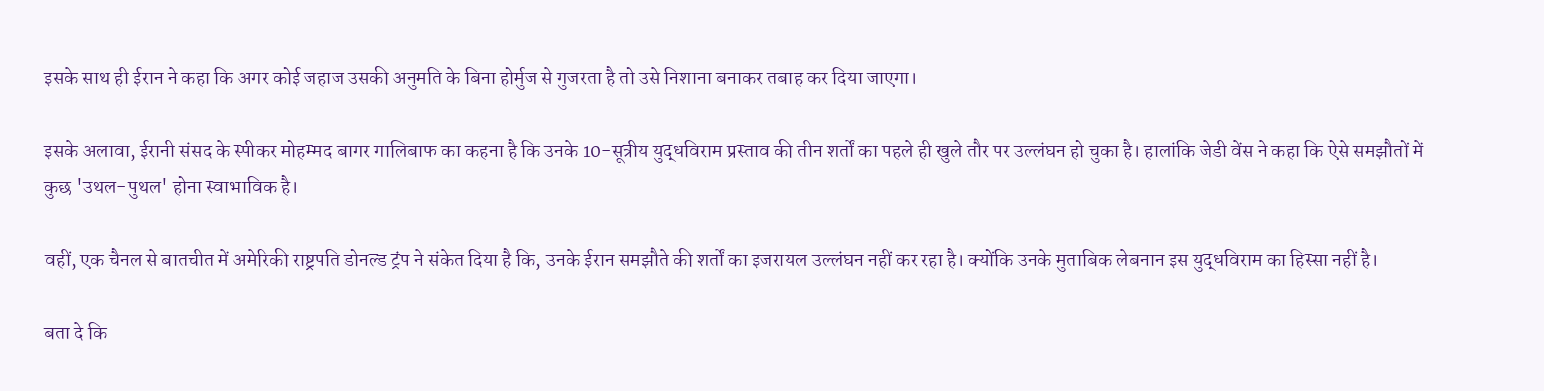इसके साथ ही ईरान ने कहा कि अगर कोई जहाज उसकी अनुमति के बिना होर्मुज से गुजरता है तो उसे निशाना बनाकर तबाह कर दिया जाएगा।

इसके अलावा, ईरानी संसद के स्पीकर मोहम्मद बागर गालिबाफ का कहना है कि उनके 10-सूत्रीय युद्धविराम प्रस्ताव की तीन शर्तों का पहले ही खुले तौर पर उल्लंघन हो चुका है। हालांकि जेडी वेंस ने कहा कि ऐसे समझौतों में कुछ 'उथल-पुथल' होना स्वाभाविक है।

वहीं, एक चैनल से बातचीत में अमेरिकी राष्ट्रपति डोनल्ड ट्रंप ने संकेत दिया है कि, उनके ईरान समझौते की शर्तों का इजरायल उल्लंघन नहीं कर रहा है। क्योंकि उनके मुताबिक लेबनान इस युद्धविराम का हिस्सा नहीं है।

बता दे कि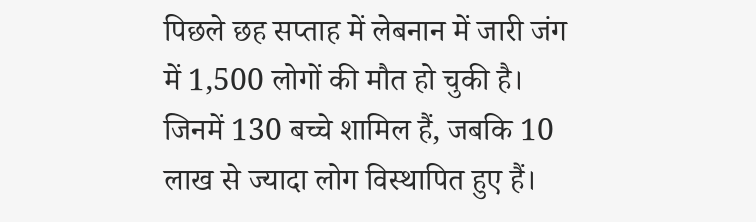पिछले छह सप्ताह में लेबनान में जारी जंग में 1,500 लोगों की मौत हो चुकी है। जिनमें 130 बच्चे शामिल हैं, जबकि 10 लाख से ज्यादा लोग विस्थापित हुए हैं।